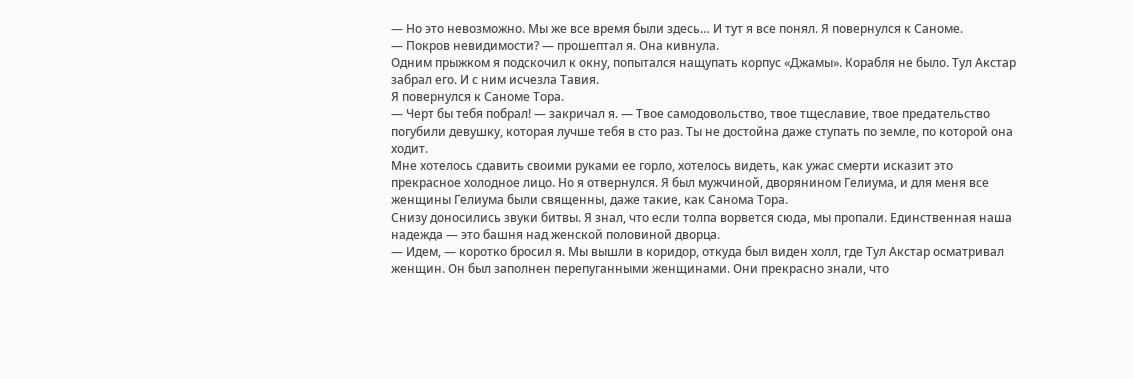— Но это невозможно. Мы же все время были здесь… И тут я все понял. Я повернулся к Саноме.
— Покров невидимости? — прошептал я. Она кивнула.
Одним прыжком я подскочил к окну, попытался нащупать корпус «Джамы». Корабля не было. Тул Акстар забрал его. И с ним исчезла Тавия.
Я повернулся к Саноме Тора.
— Черт бы тебя побрал! — закричал я. — Твое самодовольство, твое тщеславие, твое предательство погубили девушку, которая лучше тебя в сто раз. Ты не достойна даже ступать по земле, по которой она ходит.
Мне хотелось сдавить своими руками ее горло, хотелось видеть, как ужас смерти исказит это прекрасное холодное лицо. Но я отвернулся. Я был мужчиной, дворянином Гелиума, и для меня все женщины Гелиума были священны, даже такие, как Санома Тора.
Снизу доносились звуки битвы. Я знал, что если толпа ворвется сюда, мы пропали. Единственная наша надежда — это башня над женской половиной дворца.
— Идем, — коротко бросил я. Мы вышли в коридор, откуда был виден холл, где Тул Акстар осматривал женщин. Он был заполнен перепуганными женщинами. Они прекрасно знали, что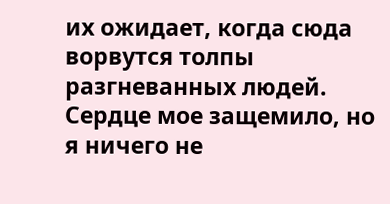их ожидает, когда сюда ворвутся толпы разгневанных людей. Сердце мое защемило, но я ничего не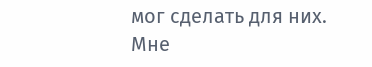мог сделать для них. Мне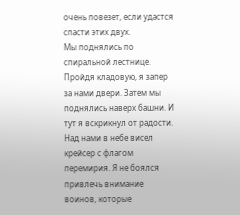очень повезет, если удастся спасти этих двух.
Мы поднялись по спиральной лестнице. Пройдя кладовую, я запер за нами двери. Затем мы поднялись наверх башни. И тут я вскрикнул от радости. Над нами в небе висел крейсер с флагом перемирия. Я не боялся привлечь внимание воинов, которые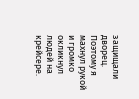защищали дворец.
Поэтому я махнул рукой и громко окликнул людей на крейсере.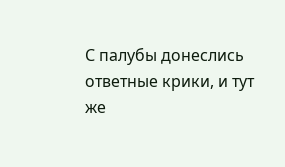С палубы донеслись ответные крики, и тут же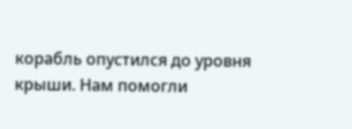корабль опустился до уровня крыши. Нам помогли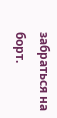забраться на борт.